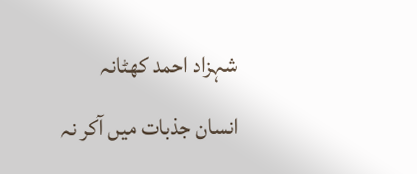شہزاد احمد کھٹانہ
انسان جذبات میں آکر نہ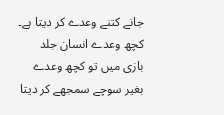جانے کتنے وعدے کر دیتا ہے۔ کچھ وعدے انسان جلد بازی میں تو کچھ وعدے بغیر سوچے سمجھے کر دیتا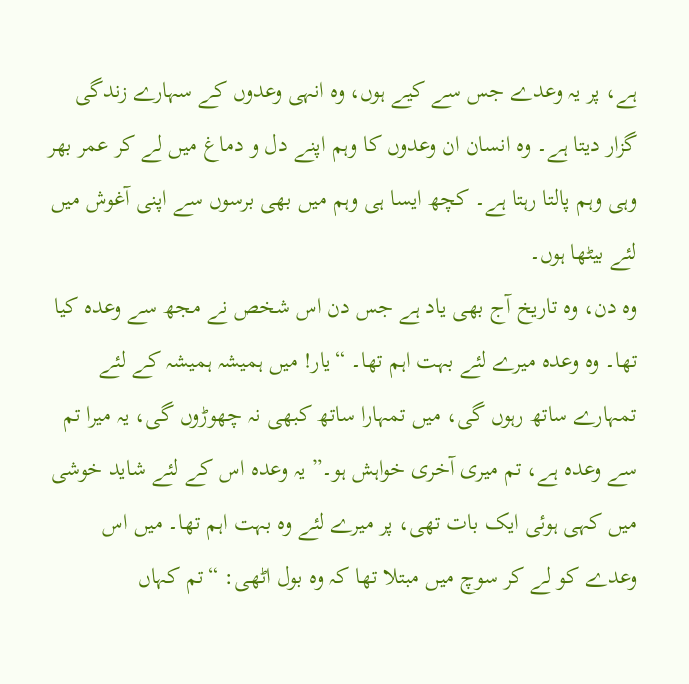ہے، پر یہ وعدے جس سے کیے ہوں، وہ انہی وعدوں کے سہارے زندگی گزار دیتا ہے۔ وہ انسان ان وعدوں کا وہم اپنے دل و دماغ میں لے کر عمر بھر وہی وہم پالتا رہتا ہے۔ کچھ ایسا ہی وہم میں بھی برسوں سے اپنی آغوش میں لئے بیٹھا ہوں۔
وہ دن، وہ تاریخ آج بھی یاد ہے جس دن اس شخص نے مجھ سے وعدہ کیا تھا۔ وہ وعدہ میرے لئے بہت اہم تھا۔ “یار! میں ہمیشہ ہمیشہ کے لئے تمہارے ساتھ رہوں گی، میں تمہارا ساتھ کبھی نہ چھوڑوں گی، یہ میرا تم سے وعدہ ہے، تم میری آخری خواہش ہو۔” یہ وعدہ اس کے لئے شاید خوشی میں کہی ہوئی ایک بات تھی، پر میرے لئے وہ بہت اہم تھا۔ میں اس وعدے کو لے کر سوچ میں مبتلا تھا کہ وہ بول اٹھی: “تم کہاں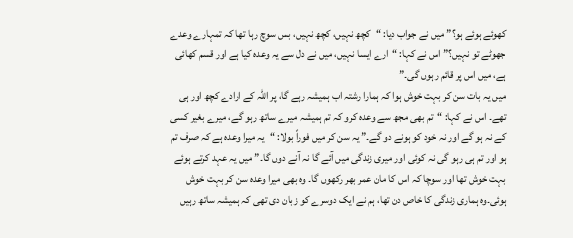کھوئے ہوئے ہو؟” میں نے جواب دیا: “کچھ نہیں، کچھ نہیں، بس سوچ رہا تھا کہ تمہارے وعدے جھوٹے تو نہیں؟” اس نے کہا: “ارے ایسا نہیں، میں نے دل سے یہ وعدہ کیا ہے اور قسم کھائی ہے، میں اس پر قائم رہوں گی۔”
میں یہ بات سن کر بہت خوش ہوا کہ ہمارا رشتہ اب ہمیشہ رہے گا، پر اللہ کے ارادے کچھ اور ہی تھے۔ اس نے کہا: “تم بھی مجھ سے وعدہ کرو کہ تم ہمیشہ میرے ساتھ رہو گے، میرے بغیر کسی کے نہ ہو گے اور نہ خود کو ہونے دو گے۔” یہ سن کر میں فوراً بولا: “یہ میرا وعدہ ہے کہ صرف تم ہو اور تم ہی رہو گی نہ کوئی اور میری زندگی میں آئے گا نہ آنے دوں گا۔” میں یہ عہد کرتے ہوئے بہت خوش تھا اور سوچا کہ اس کا مان عمر بھر رکھوں گا۔ وہ بھی میرا وعدہ سن کر بہت خوش ہوئی۔وہ ہماری زندگی کا خاص دن تھا، ہم نے ایک دوسرے کو زبان دی تھی کہ ہمیشہ ساتھ رہیں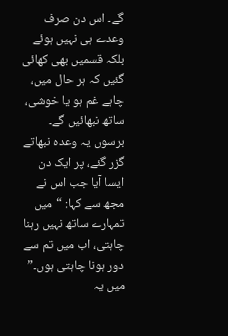گے۔ اس دن صرف وعدے ہی نہیں ہوئے بلکہ قسمیں بھی کھائی گئیں کہ ہر حال میں، چاہے غم ہو یا خوشی، ساتھ نبھائیں گے۔
برسوں یہ وعدہ نبھاتے گزر گئے، پر ایک دن ایسا آیا جب اس نے مجھ سے کہا: “میں تمہارے ساتھ نہیں رہنا چاہتی، اب میں تم سے دور ہونا چاہتی ہوں۔” میں یہ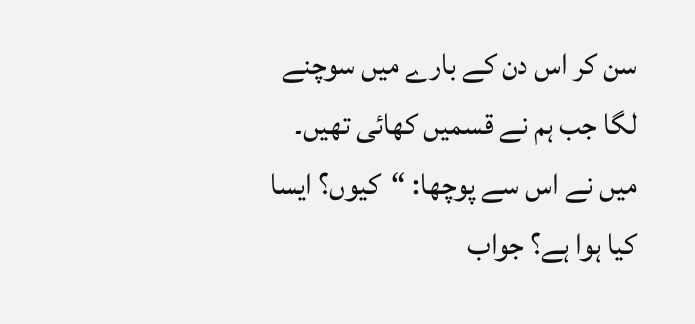سن کر اس دن کے بارے میں سوچنے لگا جب ہم نے قسمیں کھائی تھیں۔ میں نے اس سے پوچھا: “کیوں؟ ایسا کیا ہوا ہے؟ جواب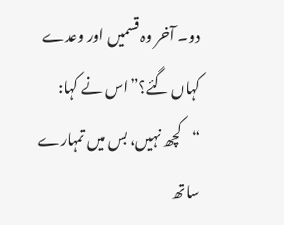دو۔ آخر وہ قسمیں اور وعدے کہاں گئے؟”اس نے کہا: “کچھ نہیں، بس میں تمہارے ساتھ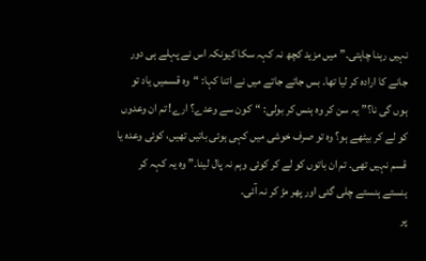نہیں رہنا چاہتی۔” میں مزید کچھ نہ کہہ سکا کیونکہ اس نے پہلے ہی دور جانے کا ارادہ کر لیا تھا۔ بس جاتے جاتے میں نے اتنا کہا: “وہ قسمیں یاد تو ہوں گی نا؟” یہ سن کر وہ ہنس کر بولی: “کون سے وعدے؟ ارے! تم ان وعدوں کو لے کر بیٹھے ہو؟ وہ تو صرف خوشی میں کہی ہوئی باتیں تھیں، کوئی وعدہ یا قسم نہیں تھی۔ تم ان باتوں کو لے کر کوئی وہم نہ پال لینا۔” وہ یہ کہہ کر ہنستے ہنستے چلی گئی اور پھر مڑ کر نہ آئی۔
پر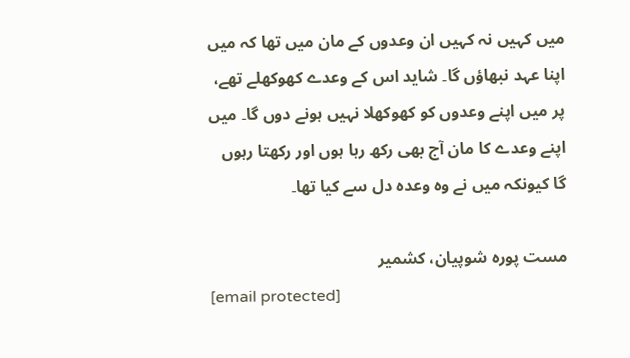میں کہیں نہ کہیں ان وعدوں کے مان میں تھا کہ میں اپنا عہد نبھاؤں گا۔ شاید اس کے وعدے کھوکھلے تھے، پر میں اپنے وعدوں کو کھوکھلا نہیں ہونے دوں گا۔ میں اپنے وعدے کا مان آج بھی رکھ رہا ہوں اور رکھتا رہوں گا کیونکہ میں نے وہ وعدہ دل سے کیا تھا۔

مست پورہ شوپیان، کشمیر
[email protected]